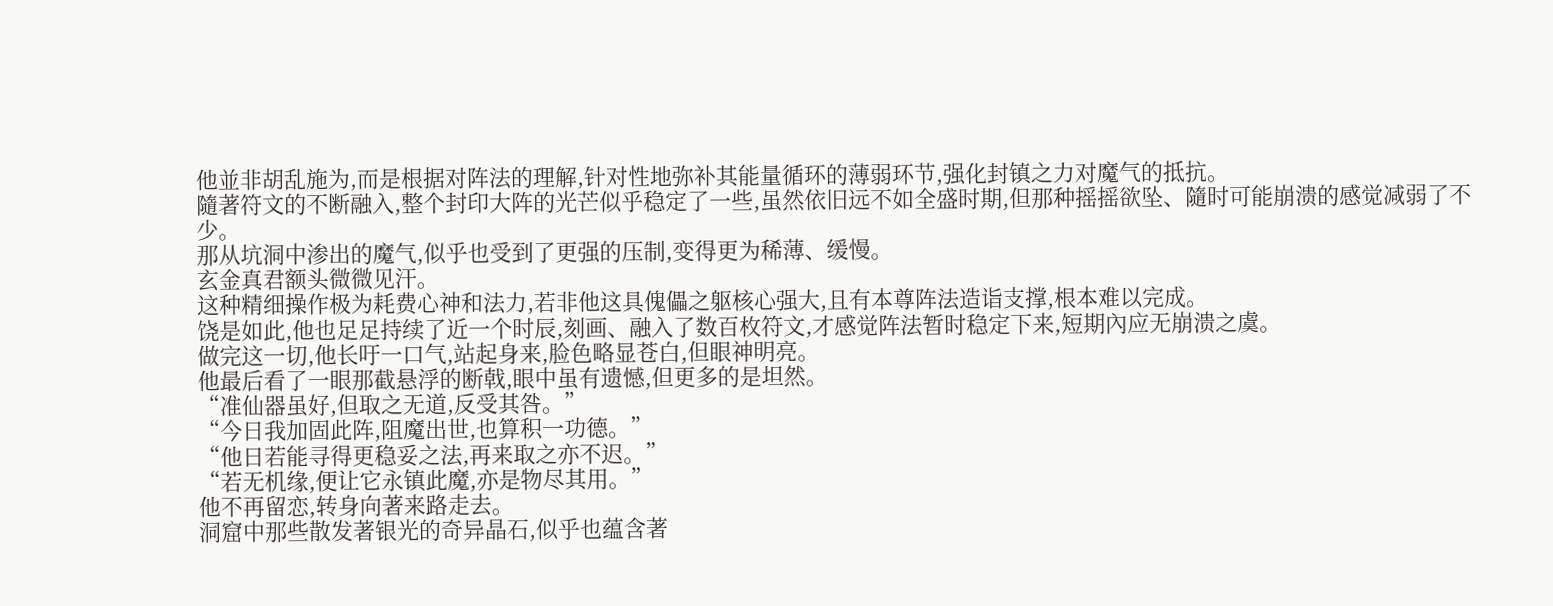他並非胡乱施为,而是根据对阵法的理解,针对性地弥补其能量循环的薄弱环节,强化封镇之力对魔气的抵抗。
隨著符文的不断融入,整个封印大阵的光芒似乎稳定了一些,虽然依旧远不如全盛时期,但那种摇摇欲坠、隨时可能崩溃的感觉减弱了不少。
那从坑洞中渗出的魔气,似乎也受到了更强的压制,变得更为稀薄、缓慢。
玄金真君额头微微见汗。
这种精细操作极为耗费心神和法力,若非他这具傀儡之躯核心强大,且有本尊阵法造诣支撑,根本难以完成。
饶是如此,他也足足持续了近一个时辰,刻画、融入了数百枚符文,才感觉阵法暂时稳定下来,短期內应无崩溃之虞。
做完这一切,他长吁一口气,站起身来,脸色略显苍白,但眼神明亮。
他最后看了一眼那截悬浮的断戟,眼中虽有遗憾,但更多的是坦然。
“准仙器虽好,但取之无道,反受其咎。”
“今日我加固此阵,阻魔出世,也算积一功德。”
“他日若能寻得更稳妥之法,再来取之亦不迟。”
“若无机缘,便让它永镇此魔,亦是物尽其用。”
他不再留恋,转身向著来路走去。
洞窟中那些散发著银光的奇异晶石,似乎也蕴含著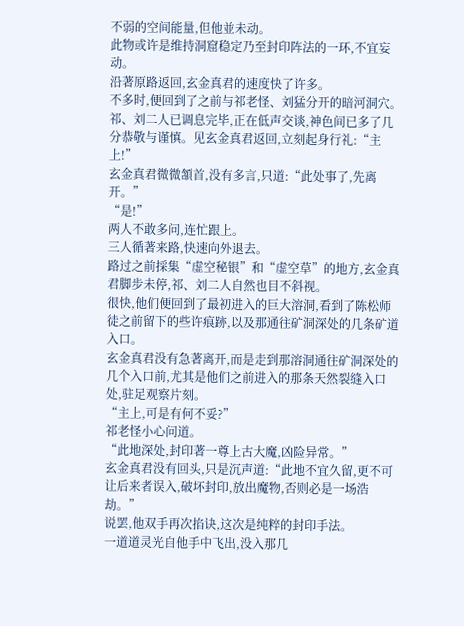不弱的空间能量,但他並未动。
此物或许是维持洞窟稳定乃至封印阵法的一环,不宜妄动。
沿著原路返回,玄金真君的速度快了许多。
不多时,便回到了之前与祁老怪、刘猛分开的暗河洞穴。
祁、刘二人已调息完毕,正在低声交谈,神色间已多了几分恭敬与谨慎。见玄金真君返回,立刻起身行礼:“主上!”
玄金真君微微頷首,没有多言,只道:“此处事了,先离开。”
“是!”
两人不敢多问,连忙跟上。
三人循著来路,快速向外退去。
路过之前採集“虚空秘银”和“虚空草”的地方,玄金真君脚步未停,祁、刘二人自然也目不斜视。
很快,他们便回到了最初进入的巨大溶洞,看到了陈松师徒之前留下的些许痕跡,以及那通往矿洞深处的几条矿道入口。
玄金真君没有急著离开,而是走到那溶洞通往矿洞深处的几个入口前,尤其是他们之前进入的那条天然裂缝入口处,驻足观察片刻。
“主上,可是有何不妥?”
祁老怪小心问道。
“此地深处,封印著一尊上古大魔,凶险异常。”
玄金真君没有回头,只是沉声道:“此地不宜久留,更不可让后来者误入,破坏封印,放出魔物,否则必是一场浩劫。”
说罢,他双手再次掐诀,这次是纯粹的封印手法。
一道道灵光自他手中飞出,没入那几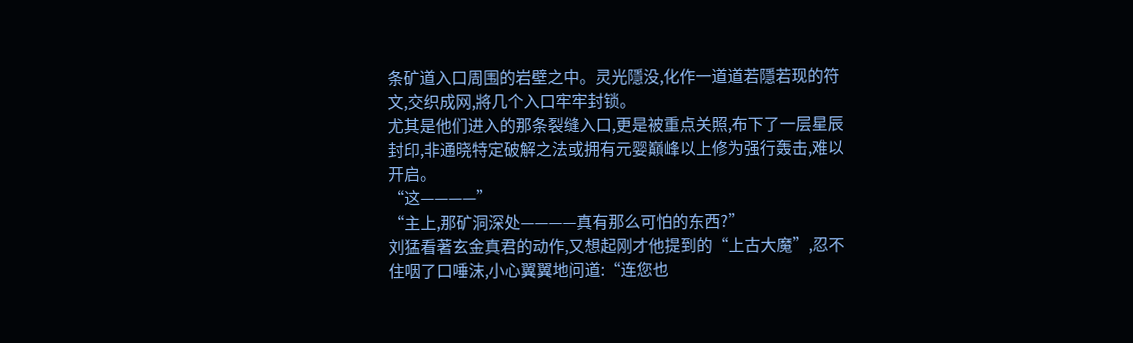条矿道入口周围的岩壁之中。灵光隱没,化作一道道若隱若现的符文,交织成网,將几个入口牢牢封锁。
尤其是他们进入的那条裂缝入口,更是被重点关照,布下了一层星辰封印,非通晓特定破解之法或拥有元婴巔峰以上修为强行轰击,难以开启。
“这————”
“主上,那矿洞深处————真有那么可怕的东西?”
刘猛看著玄金真君的动作,又想起刚才他提到的“上古大魔”,忍不住咽了口唾沫,小心翼翼地问道:“连您也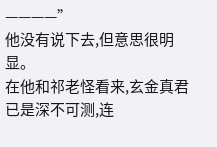————”
他没有说下去,但意思很明显。
在他和祁老怪看来,玄金真君已是深不可测,连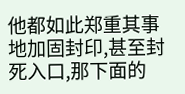他都如此郑重其事地加固封印,甚至封死入口,那下面的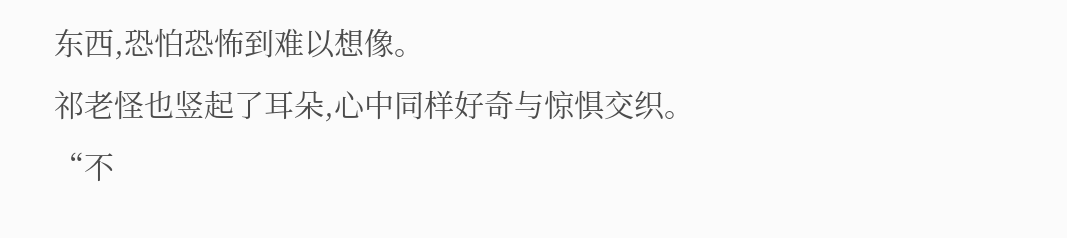东西,恐怕恐怖到难以想像。
祁老怪也竖起了耳朵,心中同样好奇与惊惧交织。
“不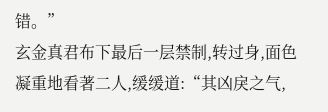错。”
玄金真君布下最后一层禁制,转过身,面色凝重地看著二人,缓缓道:“其凶戾之气,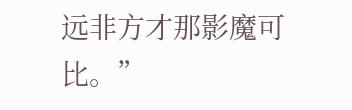远非方才那影魔可比。”